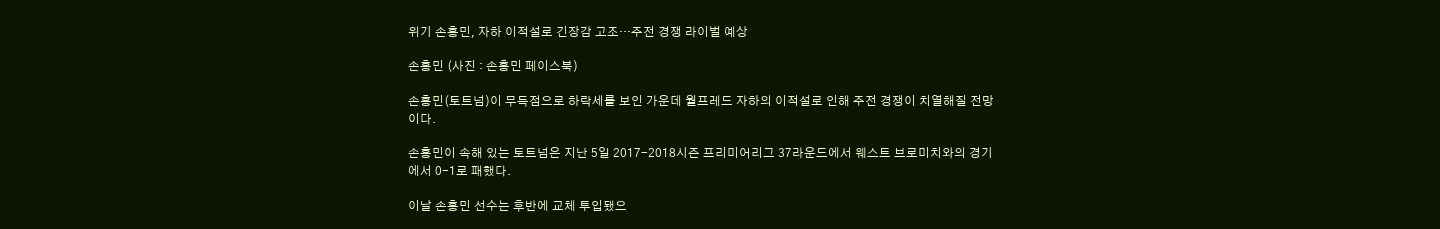위기 손흥민, 자하 이적설로 긴장감 고조…주전 경쟁 라이벌 예상

손흥민 (사진 : 손흥민 페이스북)

손흥민(토트넘)이 무득점으로 하락세를 보인 가운데 월프레드 자하의 이적설로 인해 주전 경쟁이 치열해질 전망이다.

손흥민이 속해 있는 토트넘은 지난 5일 2017-2018시즌 프리미어리그 37라운드에서 웨스트 브로미치와의 경기에서 0-1로 패했다.

이날 손흥민 선수는 후반에 교체 투입됐으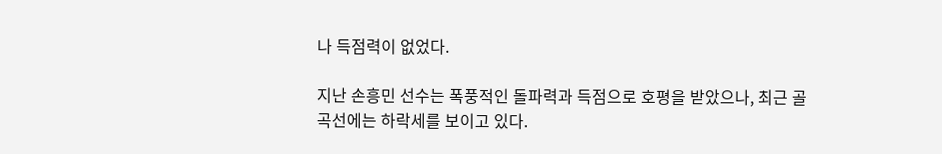나 득점력이 없었다.

지난 손흥민 선수는 폭풍적인 돌파력과 득점으로 호평을 받았으나, 최근 골 곡선에는 하락세를 보이고 있다.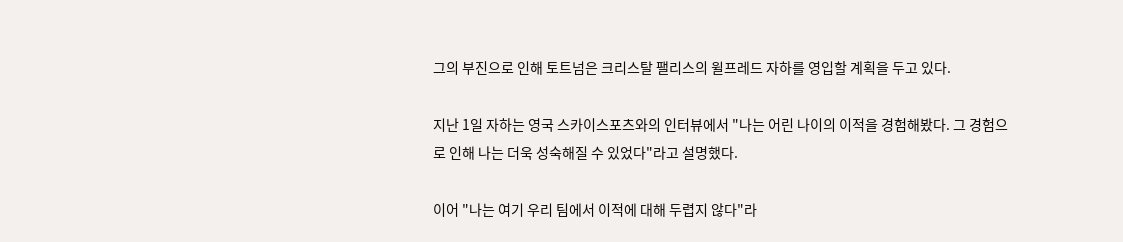그의 부진으로 인해 토트넘은 크리스탈 팰리스의 윌프레드 자하를 영입할 계획을 두고 있다.

지난 1일 자하는 영국 스카이스포츠와의 인터뷰에서 "나는 어린 나이의 이적을 경험해봤다. 그 경험으로 인해 나는 더욱 성숙해질 수 있었다"라고 설명했다.

이어 "나는 여기 우리 팀에서 이적에 대해 두렵지 않다"라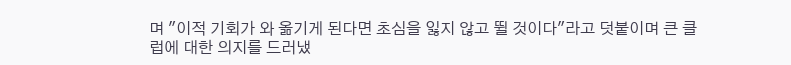며 "이적 기회가 와 옮기게 된다면 초심을 잃지 않고 뛸 것이다"라고 덧붙이며 큰 클럽에 대한 의지를 드러냈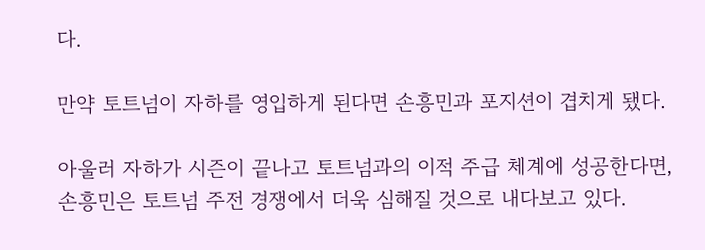다.

만약 토트넘이 자하를 영입하게 된다면 손흥민과 포지션이 겹치게 됐다.

아울러 자하가 시즌이 끝나고 토트넘과의 이적 주급 체계에 성공한다면, 손흥민은 토트넘 주전 경쟁에서 더욱 심해질 것으로 내다보고 있다.